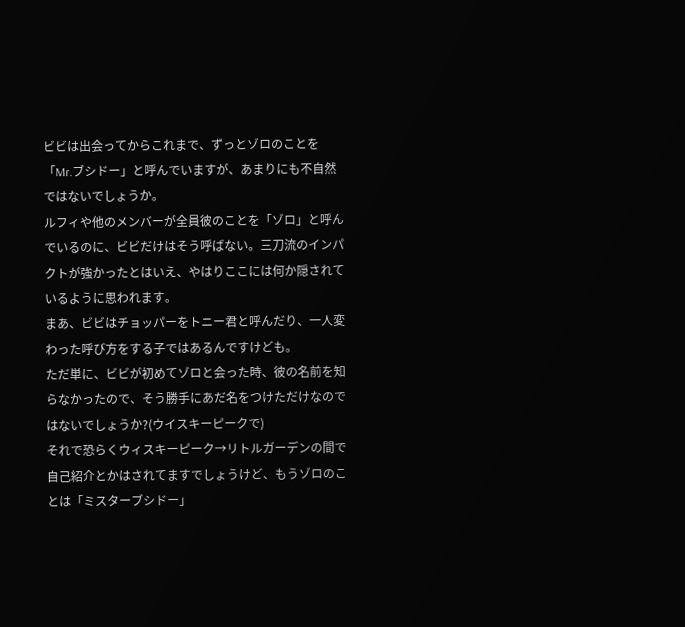ビビは出会ってからこれまで、ずっとゾロのことを「Mr.ブシドー」と呼んでいますが、あまりにも不自然ではないでしょうか。
ルフィや他のメンバーが全員彼のことを「ゾロ」と呼んでいるのに、ビビだけはそう呼ばない。三刀流のインパクトが強かったとはいえ、やはりここには何か隠されているように思われます。
まあ、ビビはチョッパーをトニー君と呼んだり、一人変わった呼び方をする子ではあるんですけども。
ただ単に、ビビが初めてゾロと会った時、彼の名前を知らなかったので、そう勝手にあだ名をつけただけなのではないでしょうか?(ウイスキーピークで)
それで恐らくウィスキーピーク→リトルガーデンの間で自己紹介とかはされてますでしょうけど、もうゾロのことは「ミスターブシドー」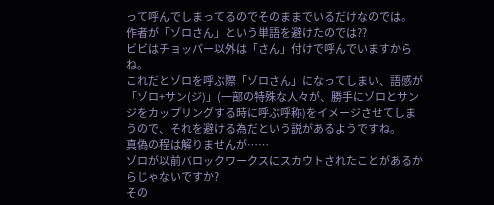って呼んでしまってるのでそのままでいるだけなのでは。
作者が「ゾロさん」という単語を避けたのでは??
ビビはチョッパー以外は「さん」付けで呼んでいますからね。
これだとゾロを呼ぶ際「ゾロさん」になってしまい、語感が「ゾロ+サン(ジ)」(一部の特殊な人々が、勝手にゾロとサンジをカップリングする時に呼ぶ呼称)をイメージさせてしまうので、それを避ける為だという説があるようですね。
真偽の程は解りませんが……
ゾロが以前バロックワークスにスカウトされたことがあるからじゃないですか?
その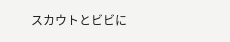スカウトとビビに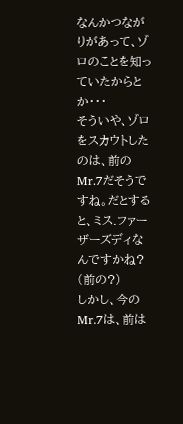なんかつながりがあって、ゾロのことを知っていたからとか・・・
そういや、ゾロをスカウトしたのは、前のMr.7だそうですね。だとすると、ミス.ファーザーズディなんですかね? (前の?)
しかし、今のMr.7は、前は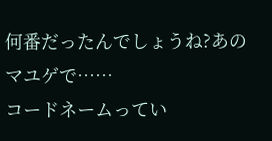何番だったんでしょうね?あのマユゲで……
コードネームってい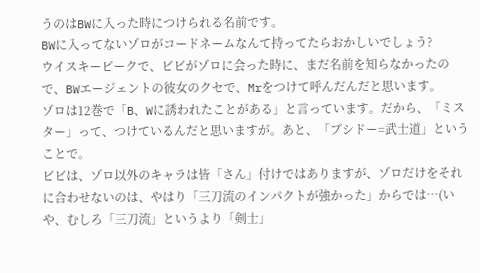うのはBWに入った時につけられる名前です。
BWに入ってないゾロがコードネームなんて持ってたらおかしいでしょう?
ウイスキーピークで、ビビがゾロに会った時に、まだ名前を知らなかったので、BWエージェントの彼女のクセで、Mrをつけて呼んだんだと思います。
ゾロは12巻で「B、Wに誘われたことがある」と言っています。だから、「ミスター」って、つけているんだと思いますが。あと、「ブシドー=武士道」ということで。
ビビは、ゾロ以外のキャラは皆「さん」付けではありますが、ゾロだけをそれに合わせないのは、やはり「三刀流のインパクトが強かった」からでは…(いや、むしろ「三刀流」というより「剣士」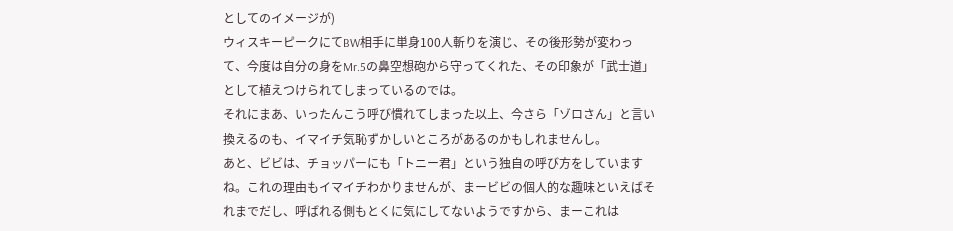としてのイメージが)
ウィスキーピークにてBW相手に単身100人斬りを演じ、その後形勢が変わって、今度は自分の身をMr.5の鼻空想砲から守ってくれた、その印象が「武士道」として植えつけられてしまっているのでは。
それにまあ、いったんこう呼び慣れてしまった以上、今さら「ゾロさん」と言い換えるのも、イマイチ気恥ずかしいところがあるのかもしれませんし。
あと、ビビは、チョッパーにも「トニー君」という独自の呼び方をしていますね。これの理由もイマイチわかりませんが、まービビの個人的な趣味といえばそれまでだし、呼ばれる側もとくに気にしてないようですから、まーこれは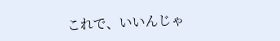これで、いいんじゃ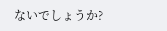ないでしょうか?